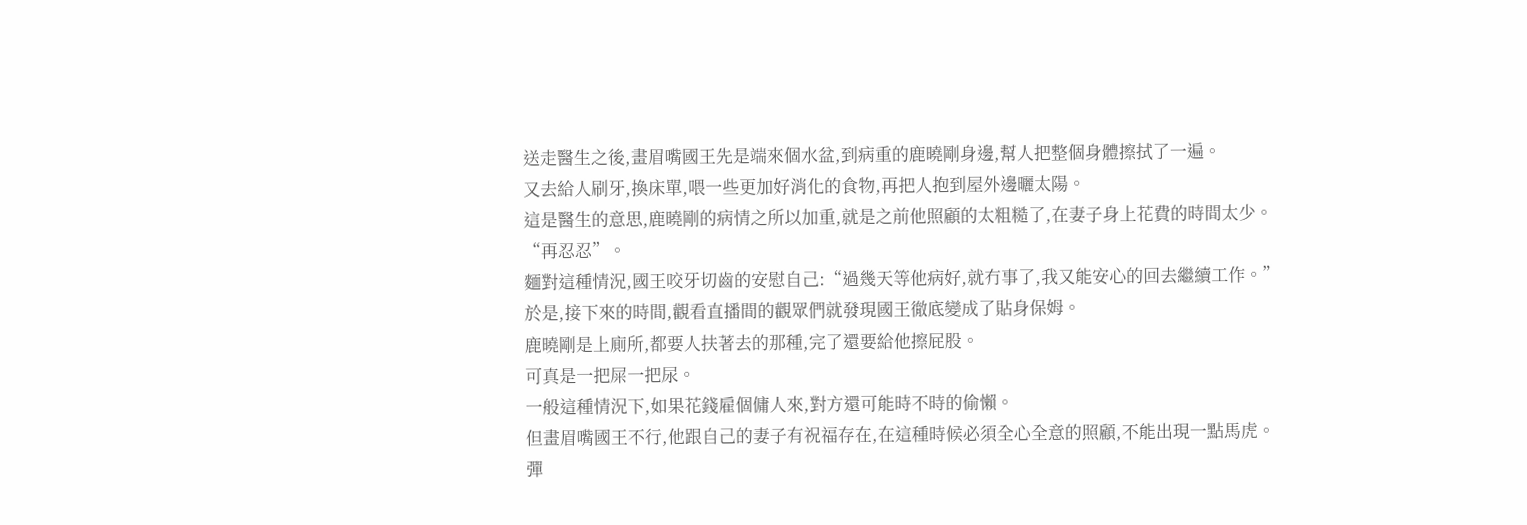送走醫生之後,畫眉嘴國王先是端來個水盆,到病重的鹿曉剛身邊,幫人把整個身體擦拭了一遍。
又去給人刷牙,換床單,喂一些更加好消化的食物,再把人抱到屋外邊曬太陽。
這是醫生的意思,鹿曉剛的病情之所以加重,就是之前他照顧的太粗糙了,在妻子身上花費的時間太少。
“再忍忍”。
麵對這種情況,國王咬牙切齒的安慰自己:“過幾天等他病好,就冇事了,我又能安心的回去繼續工作。”
於是,接下來的時間,觀看直播間的觀眾們就發現國王徹底變成了貼身保姆。
鹿曉剛是上廁所,都要人扶著去的那種,完了還要給他擦屁股。
可真是一把屎一把尿。
一般這種情況下,如果花錢雇個傭人來,對方還可能時不時的偷懶。
但畫眉嘴國王不行,他跟自己的妻子有祝福存在,在這種時候必須全心全意的照顧,不能出現一點馬虎。
彈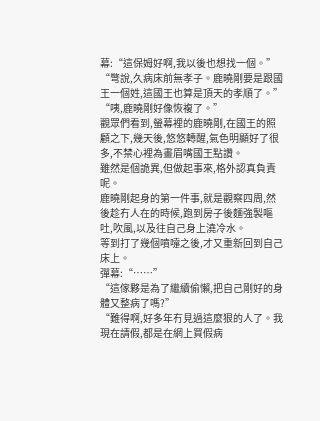幕:“這保姆好啊,我以後也想找一個。”
“彆說,久病床前無孝子。鹿曉剛要是跟國王一個姓,這國王也算是頂天的孝順了。”
“咦,鹿曉剛好像恢複了。”
觀眾們看到,螢幕裡的鹿曉剛,在國王的照顧之下,幾天後,悠悠轉醒,氣色明顯好了很多,不禁心裡為畫眉嘴國王點讚。
雖然是個詭異,但做起事來,格外認真負責呢。
鹿曉剛起身的第一件事,就是觀察四周,然後趁冇人在的時候,跑到房子後麵強製嘔吐,吹風,以及往自己身上澆冷水。
等到打了幾個噴嚏之後,才又重新回到自己床上。
彈幕:“……”
“這傢夥是為了繼續偷懶,把自己剛好的身體又整病了嗎?”
“難得啊,好多年冇見過這麼狠的人了。我現在請假,都是在網上買假病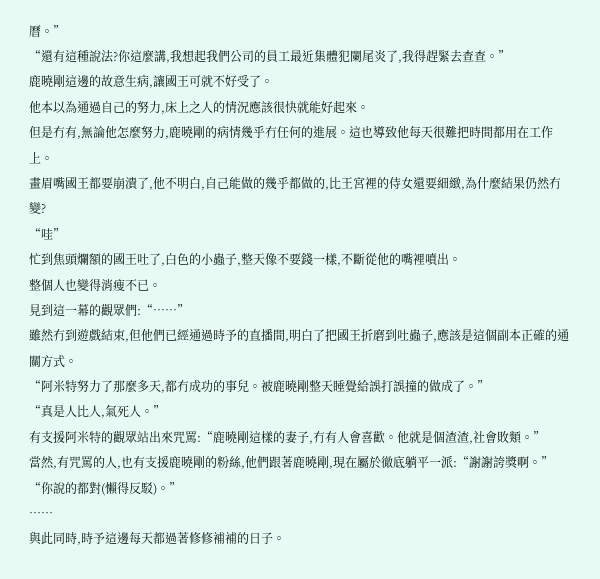曆。”
“還有這種說法?你這麼講,我想起我們公司的員工最近集體犯闌尾炎了,我得趕緊去查查。”
鹿曉剛這邊的故意生病,讓國王可就不好受了。
他本以為通過自己的努力,床上之人的情況應該很快就能好起來。
但是冇有,無論他怎麼努力,鹿曉剛的病情幾乎冇任何的進展。這也導致他每天很難把時間都用在工作上。
畫眉嘴國王都要崩潰了,他不明白,自己能做的幾乎都做的,比王宮裡的侍女還要細緻,為什麼結果仍然冇變?
“哇”
忙到焦頭爛額的國王吐了,白色的小蟲子,整天像不要錢一樣,不斷從他的嘴裡噴出。
整個人也變得消瘦不已。
見到這一幕的觀眾們:“……”
雖然冇到遊戲結束,但他們已經通過時予的直播間,明白了把國王折磨到吐蟲子,應該是這個副本正確的通關方式。
“阿米特努力了那麼多天,都冇成功的事兒。被鹿曉剛整天睡覺給誤打誤撞的做成了。”
“真是人比人,氣死人。”
有支援阿米特的觀眾站出來咒罵:“鹿曉剛這樣的妻子,冇有人會喜歡。他就是個渣渣,社會敗類。”
當然,有咒罵的人,也有支援鹿曉剛的粉絲,他們跟著鹿曉剛,現在屬於徹底躺平一派:“謝謝誇獎啊。”
“你說的都對(懶得反駁)。”
……
與此同時,時予這邊每天都過著修修補補的日子。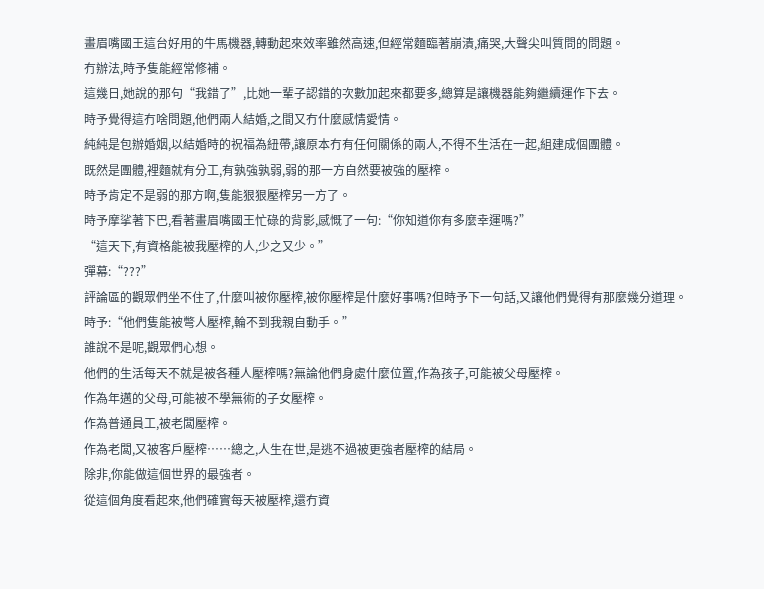畫眉嘴國王這台好用的牛馬機器,轉動起來效率雖然高速,但經常麵臨著崩潰,痛哭,大聲尖叫質問的問題。
冇辦法,時予隻能經常修補。
這幾日,她說的那句“我錯了”,比她一輩子認錯的次數加起來都要多,總算是讓機器能夠繼續運作下去。
時予覺得這冇啥問題,他們兩人結婚,之間又冇什麼感情愛情。
純純是包辦婚姻,以結婚時的祝福為紐帶,讓原本冇有任何關係的兩人,不得不生活在一起,組建成個團體。
既然是團體,裡麵就有分工,有孰強孰弱,弱的那一方自然要被強的壓榨。
時予肯定不是弱的那方啊,隻能狠狠壓榨另一方了。
時予摩挲著下巴,看著畫眉嘴國王忙碌的背影,感慨了一句:“你知道你有多麼幸運嗎?”
“這天下,有資格能被我壓榨的人,少之又少。”
彈幕:“???”
評論區的觀眾們坐不住了,什麼叫被你壓榨,被你壓榨是什麼好事嗎?但時予下一句話,又讓他們覺得有那麼幾分道理。
時予:“他們隻能被彆人壓榨,輪不到我親自動手。”
誰說不是呢,觀眾們心想。
他們的生活每天不就是被各種人壓榨嗎?無論他們身處什麼位置,作為孩子,可能被父母壓榨。
作為年邁的父母,可能被不學無術的子女壓榨。
作為普通員工,被老闆壓榨。
作為老闆,又被客戶壓榨……總之,人生在世,是逃不過被更強者壓榨的結局。
除非,你能做這個世界的最強者。
從這個角度看起來,他們確實每天被壓榨,還冇資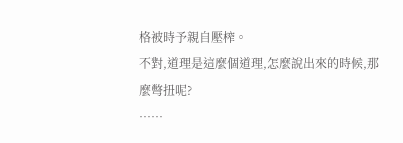格被時予親自壓榨。
不對,道理是這麼個道理,怎麼說出來的時候,那麼彆扭呢?
……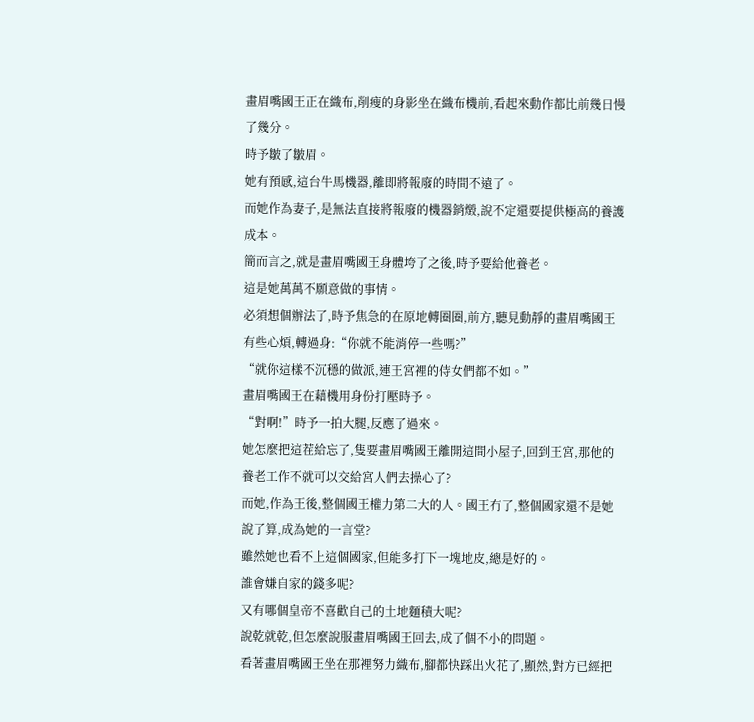畫眉嘴國王正在織布,削瘦的身影坐在織布機前,看起來動作都比前幾日慢了幾分。
時予皺了皺眉。
她有預感,這台牛馬機器,離即將報廢的時間不遠了。
而她作為妻子,是無法直接將報廢的機器銷燬,說不定還要提供極高的養護成本。
簡而言之,就是畫眉嘴國王身體垮了之後,時予要給他養老。
這是她萬萬不願意做的事情。
必須想個辦法了,時予焦急的在原地轉圈圈,前方,聽見動靜的畫眉嘴國王有些心煩,轉過身:“你就不能消停一些嗎?”
“就你這樣不沉穩的做派,連王宮裡的侍女們都不如。”
畫眉嘴國王在藉機用身份打壓時予。
“對啊!”時予一拍大腿,反應了過來。
她怎麼把這茬給忘了,隻要畫眉嘴國王離開這間小屋子,回到王宮,那他的養老工作不就可以交給宮人們去操心了?
而她,作為王後,整個國王權力第二大的人。國王冇了,整個國家還不是她說了算,成為她的一言堂?
雖然她也看不上這個國家,但能多打下一塊地皮,總是好的。
誰會嫌自家的錢多呢?
又有哪個皇帝不喜歡自己的土地麵積大呢?
說乾就乾,但怎麼說服畫眉嘴國王回去,成了個不小的問題。
看著畫眉嘴國王坐在那裡努力織布,腳都快踩出火花了,顯然,對方已經把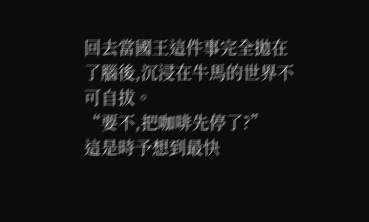回去當國王這件事完全拋在了腦後,沉浸在牛馬的世界不可自拔。
“要不,把咖啡先停了?”
這是時予想到最快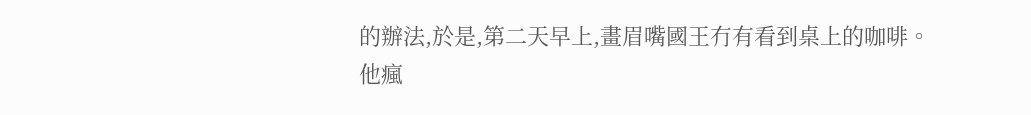的辦法,於是,第二天早上,畫眉嘴國王冇有看到桌上的咖啡。
他瘋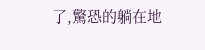了,驚恐的躺在地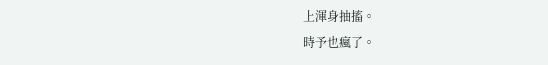上渾身抽搐。
時予也瘋了。